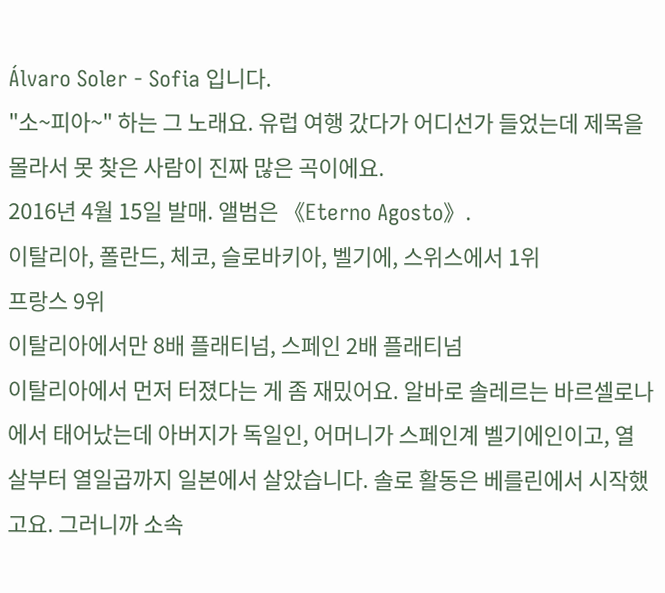Álvaro Soler - Sofia 입니다.
"소~피아~" 하는 그 노래요. 유럽 여행 갔다가 어디선가 들었는데 제목을 몰라서 못 찾은 사람이 진짜 많은 곡이에요.
2016년 4월 15일 발매. 앨범은 《Eterno Agosto》.
이탈리아, 폴란드, 체코, 슬로바키아, 벨기에, 스위스에서 1위
프랑스 9위
이탈리아에서만 8배 플래티넘, 스페인 2배 플래티넘
이탈리아에서 먼저 터졌다는 게 좀 재밌어요. 알바로 솔레르는 바르셀로나에서 태어났는데 아버지가 독일인, 어머니가 스페인계 벨기에인이고, 열 살부터 열일곱까지 일본에서 살았습니다. 솔로 활동은 베를린에서 시작했고요. 그러니까 소속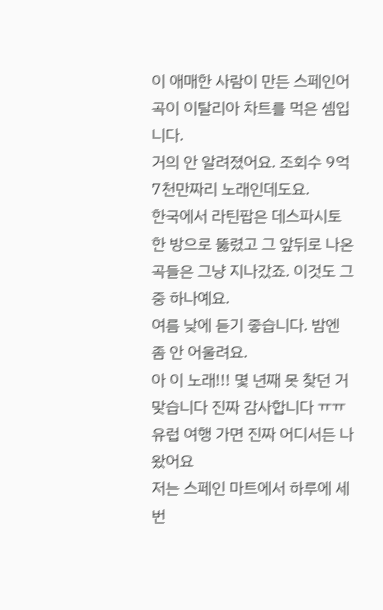이 애매한 사람이 만든 스페인어 곡이 이탈리아 차트를 먹은 셈입니다.
거의 안 알려졌어요. 조회수 9억 7천만짜리 노래인데도요.
한국에서 라틴팝은 데스파시토 한 방으로 뚫렸고 그 앞뒤로 나온 곡들은 그냥 지나갔죠. 이것도 그중 하나예요.
여름 낮에 듣기 좋습니다. 밤엔 좀 안 어울려요.
아 이 노래!!! 몇 년째 못 찾던 거 맞습니다 진짜 감사합니다 ㅠㅠ
유럽 여행 가면 진짜 어디서든 나왔어요
저는 스페인 마트에서 하루에 세 번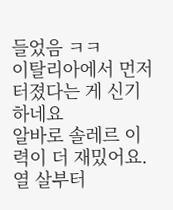들었음 ㅋㅋ
이탈리아에서 먼저 터졌다는 게 신기하네요
알바로 솔레르 이력이 더 재밌어요. 열 살부터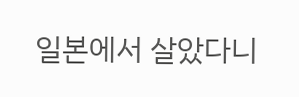일본에서 살았다니